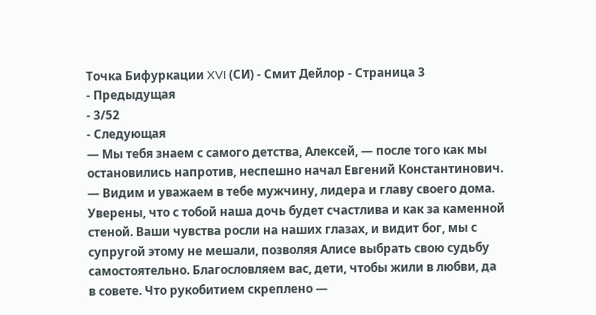Точка Бифуркации XVI (СИ) - Смит Дейлор - Страница 3
- Предыдущая
- 3/52
- Следующая
— Мы тебя знаем с самого детства, Алексей, — после того как мы остановились напротив, неспешно начал Евгений Константинович. — Видим и уважаем в тебе мужчину, лидера и главу своего дома. Уверены, что с тобой наша дочь будет счастлива и как за каменной стеной. Ваши чувства росли на наших глазах, и видит бог, мы с супругой этому не мешали, позволяя Алисе выбрать свою судьбу самостоятельно. Благословляем вас, дети, чтобы жили в любви, да в совете. Что рукобитием скреплено —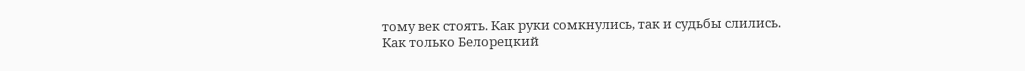тому век стоять. Как руки сомкнулись, так и судьбы слились.
Как только Белорецкий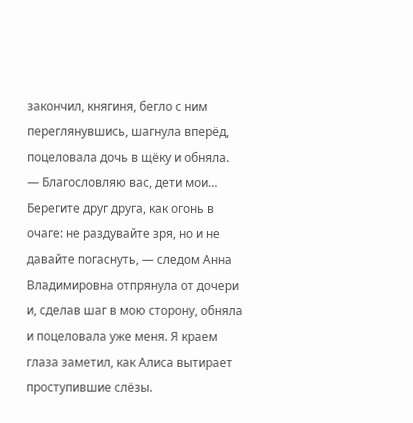закончил, княгиня, бегло с ним переглянувшись, шагнула вперёд, поцеловала дочь в щёку и обняла.
— Благословляю вас, дети мои… Берегите друг друга, как огонь в очаге: не раздувайте зря, но и не давайте погаснуть, — следом Анна Владимировна отпрянула от дочери и, сделав шаг в мою сторону, обняла и поцеловала уже меня. Я краем глаза заметил, как Алиса вытирает проступившие слёзы.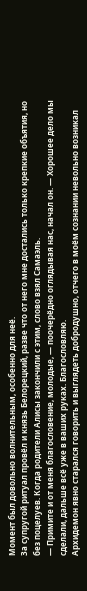Момент был довольно волнительным, особенно для неё.
За супругой ритуал провёл и князь Белорецкий, разве что от него мне достались только крепкие объятия, но без поцелуев. Когда родители Алисы закончили с этим, слово взял Самаэль.
— Примите и от меня благословение, молодые, — поочерёдно оглядывая нас, начал он. — Хорошее дело мы сделали, дальше всё уже в ваших руках. Благословляю.
Архидемон явно старался говорить и выглядеть добродушно, отчего в моём сознании невольно возникал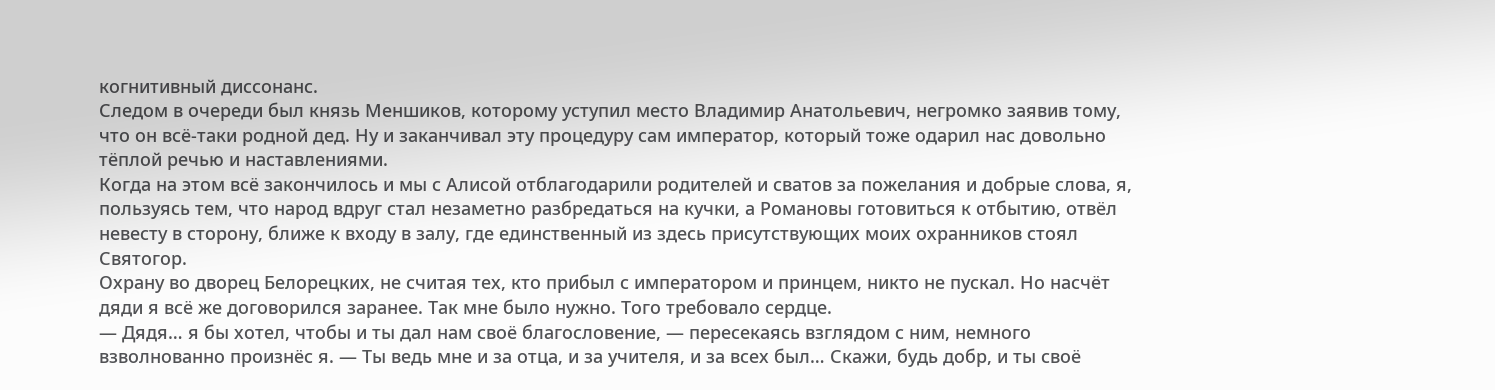когнитивный диссонанс.
Следом в очереди был князь Меншиков, которому уступил место Владимир Анатольевич, негромко заявив тому, что он всё-таки родной дед. Ну и заканчивал эту процедуру сам император, который тоже одарил нас довольно тёплой речью и наставлениями.
Когда на этом всё закончилось и мы с Алисой отблагодарили родителей и сватов за пожелания и добрые слова, я, пользуясь тем, что народ вдруг стал незаметно разбредаться на кучки, а Романовы готовиться к отбытию, отвёл невесту в сторону, ближе к входу в залу, где единственный из здесь присутствующих моих охранников стоял Святогор.
Охрану во дворец Белорецких, не считая тех, кто прибыл с императором и принцем, никто не пускал. Но насчёт дяди я всё же договорился заранее. Так мне было нужно. Того требовало сердце.
— Дядя… я бы хотел, чтобы и ты дал нам своё благословение, — пересекаясь взглядом с ним, немного взволнованно произнёс я. — Ты ведь мне и за отца, и за учителя, и за всех был… Скажи, будь добр, и ты своё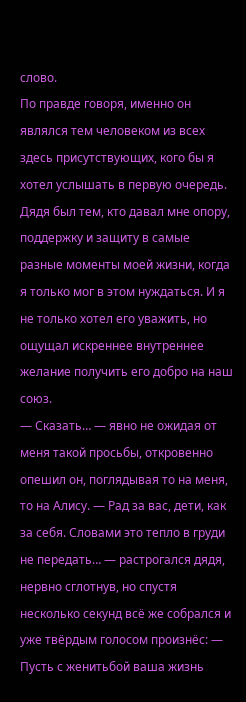слово.
По правде говоря, именно он являлся тем человеком из всех здесь присутствующих, кого бы я хотел услышать в первую очередь. Дядя был тем, кто давал мне опору, поддержку и защиту в самые разные моменты моей жизни, когда я только мог в этом нуждаться. И я не только хотел его уважить, но ощущал искреннее внутреннее желание получить его добро на наш союз.
— Сказать… — явно не ожидая от меня такой просьбы, откровенно опешил он, поглядывая то на меня, то на Алису. — Рад за вас, дети, как за себя. Словами это тепло в груди не передать… — растрогался дядя, нервно сглотнув, но спустя несколько секунд всё же собрался и уже твёрдым голосом произнёс: — Пусть с женитьбой ваша жизнь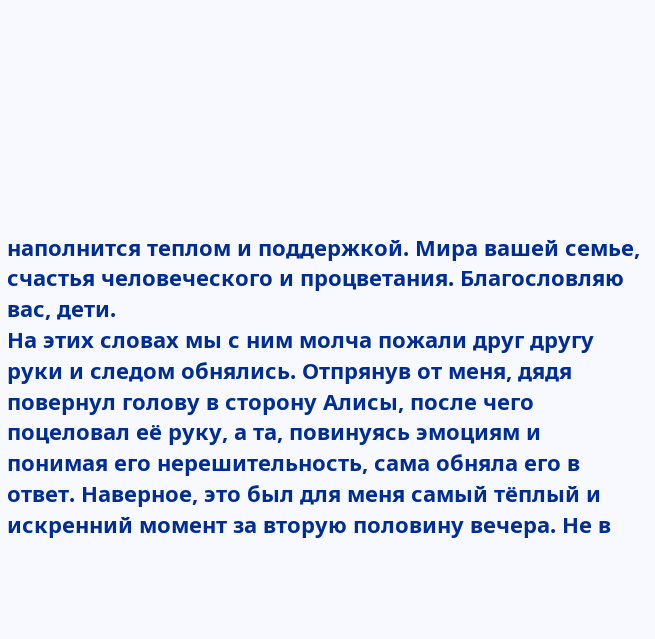наполнится теплом и поддержкой. Мира вашей семье, счастья человеческого и процветания. Благословляю вас, дети.
На этих словах мы с ним молча пожали друг другу руки и следом обнялись. Отпрянув от меня, дядя повернул голову в сторону Алисы, после чего поцеловал её руку, а та, повинуясь эмоциям и понимая его нерешительность, сама обняла его в ответ. Наверное, это был для меня самый тёплый и искренний момент за вторую половину вечера. Не в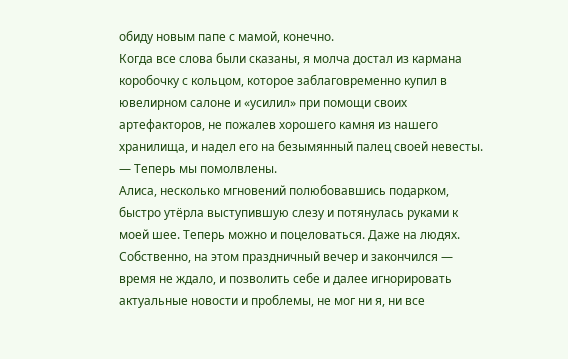обиду новым папе с мамой, конечно.
Когда все слова были сказаны, я молча достал из кармана коробочку с кольцом, которое заблаговременно купил в ювелирном салоне и «усилил» при помощи своих артефакторов, не пожалев хорошего камня из нашего хранилища, и надел его на безымянный палец своей невесты.
— Теперь мы помолвлены.
Алиса, несколько мгновений полюбовавшись подарком, быстро утёрла выступившую слезу и потянулась руками к моей шее. Теперь можно и поцеловаться. Даже на людях.
Собственно, на этом праздничный вечер и закончился — время не ждало, и позволить себе и далее игнорировать актуальные новости и проблемы, не мог ни я, ни все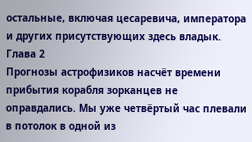остальные, включая цесаревича, императора и других присутствующих здесь владык.
Глава 2
Прогнозы астрофизиков насчёт времени прибытия корабля зорканцев не оправдались. Мы уже четвёртый час плевали в потолок в одной из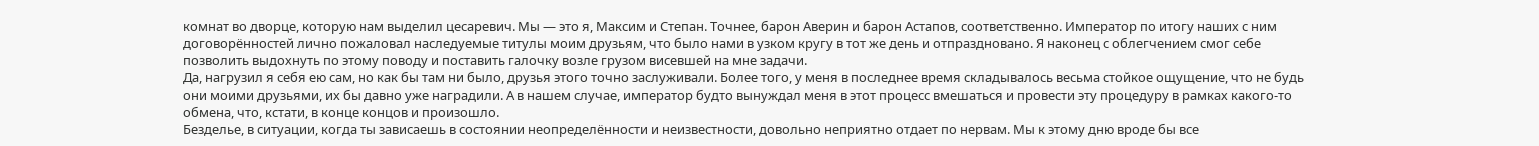комнат во дворце, которую нам выделил цесаревич. Мы — это я, Максим и Степан. Точнее, барон Аверин и барон Астапов, соответственно. Император по итогу наших с ним договорённостей лично пожаловал наследуемые титулы моим друзьям, что было нами в узком кругу в тот же день и отпраздновано. Я наконец с облегчением смог себе позволить выдохнуть по этому поводу и поставить галочку возле грузом висевшей на мне задачи.
Да, нагрузил я себя ею сам, но как бы там ни было, друзья этого точно заслуживали. Более того, у меня в последнее время складывалось весьма стойкое ощущение, что не будь они моими друзьями, их бы давно уже наградили. А в нашем случае, император будто вынуждал меня в этот процесс вмешаться и провести эту процедуру в рамках какого-то обмена, что, кстати, в конце концов и произошло.
Безделье, в ситуации, когда ты зависаешь в состоянии неопределённости и неизвестности, довольно неприятно отдает по нервам. Мы к этому дню вроде бы все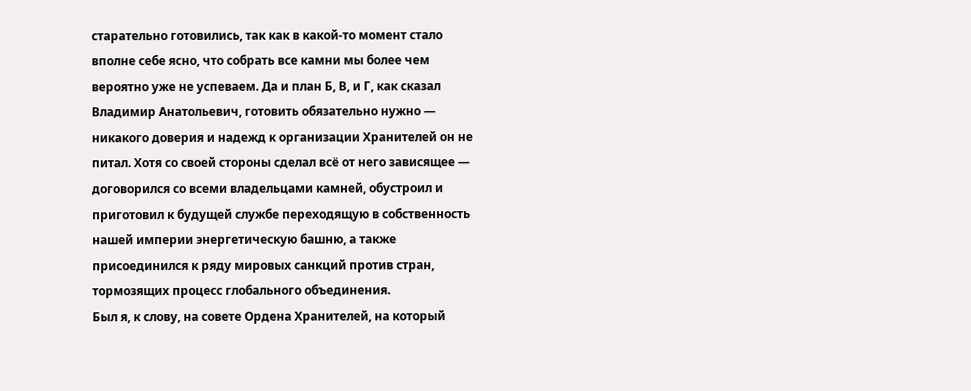старательно готовились, так как в какой-то момент стало вполне себе ясно, что собрать все камни мы более чем вероятно уже не успеваем. Да и план Б, В, и Г, как сказал Владимир Анатольевич, готовить обязательно нужно — никакого доверия и надежд к организации Хранителей он не питал. Хотя со своей стороны сделал всё от него зависящее — договорился со всеми владельцами камней, обустроил и приготовил к будущей службе переходящую в собственность нашей империи энергетическую башню, а также присоединился к ряду мировых санкций против стран, тормозящих процесс глобального объединения.
Был я, к слову, на совете Ордена Хранителей, на который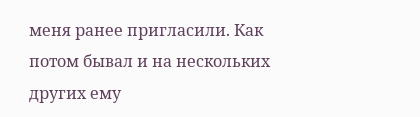меня ранее пригласили. Как потом бывал и на нескольких других ему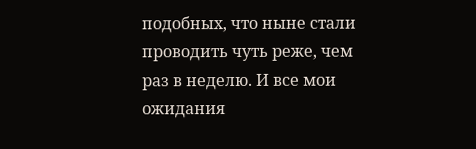подобных, что ныне стали проводить чуть реже, чем раз в неделю. И все мои ожидания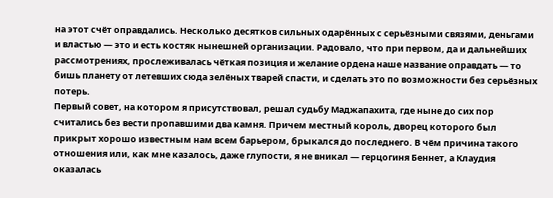на этот счёт оправдались. Несколько десятков сильных одарённых с серьёзными связями, деньгами и властью — это и есть костяк нынешней организации. Радовало, что при первом, да и дальнейших рассмотрениях, прослеживалась чёткая позиция и желание ордена наше название оправдать — то бишь планету от летевших сюда зелёных тварей спасти, и сделать это по возможности без серьёзных потерь.
Первый совет, на котором я присутствовал, решал судьбу Маджапахита, где ныне до сих пор считались без вести пропавшими два камня. Причем местный король, дворец которого был прикрыт хорошо известным нам всем барьером, брыкался до последнего. В чём причина такого отношения или, как мне казалось, даже глупости, я не вникал — герцогиня Беннет, а Клаудия оказалась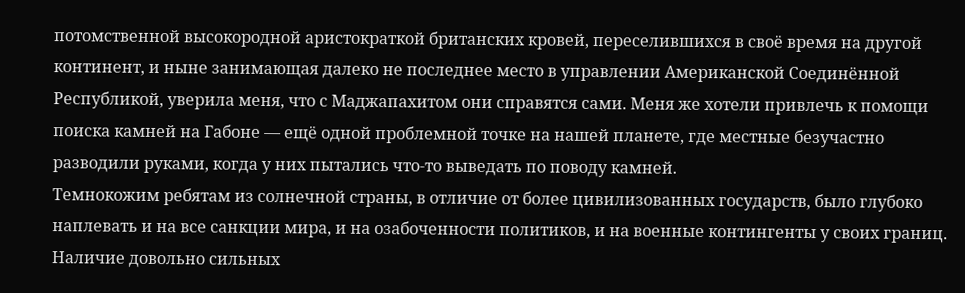потомственной высокородной аристократкой британских кровей, переселившихся в своё время на другой континент, и ныне занимающая далеко не последнее место в управлении Американской Соединённой Республикой, уверила меня, что с Маджапахитом они справятся сами. Меня же хотели привлечь к помощи поиска камней на Габоне — ещё одной проблемной точке на нашей планете, где местные безучастно разводили руками, когда у них пытались что-то выведать по поводу камней.
Темнокожим ребятам из солнечной страны, в отличие от более цивилизованных государств, было глубоко наплевать и на все санкции мира, и на озабоченности политиков, и на военные контингенты у своих границ. Наличие довольно сильных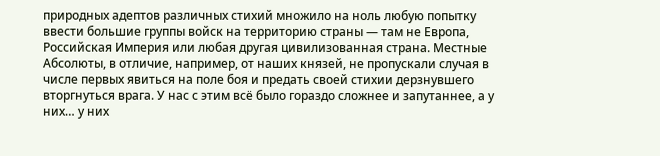природных адептов различных стихий множило на ноль любую попытку ввести большие группы войск на территорию страны — там не Европа, Российская Империя или любая другая цивилизованная страна. Местные Абсолюты, в отличие, например, от наших князей, не пропускали случая в числе первых явиться на поле боя и предать своей стихии дерзнувшего вторгнуться врага. У нас с этим всё было гораздо сложнее и запутаннее, а у них… у них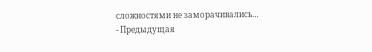сложностями не заморачивались…
- Предыдущая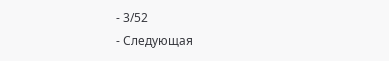- 3/52
- Следующая